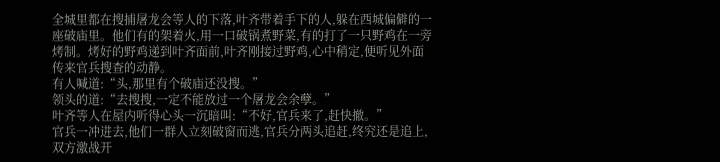全城里都在搜捕屠龙会等人的下落,叶齐带着手下的人,躲在西城偏僻的一座破庙里。他们有的架着火,用一口破锅煮野菜,有的打了一只野鸡在一旁烤制。烤好的野鸡递到叶齐面前,叶齐刚接过野鸡,心中稍定,便听见外面传来官兵搜查的动静。
有人喊道:“头,那里有个破庙还没搜。”
领头的道:“去搜搜,一定不能放过一个屠龙会余孽。”
叶齐等人在屋内听得心头一沉暗叫:“不好,官兵来了,赶快撤。”
官兵一冲进去,他们一群人立刻破窗而逃,官兵分两头追赶,终究还是追上,双方激战开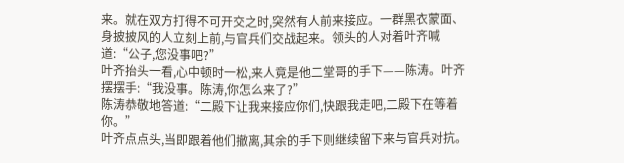来。就在双方打得不可开交之时,突然有人前来接应。一群黑衣蒙面、身披披风的人立刻上前,与官兵们交战起来。领头的人对着叶齐喊道:“公子,您没事吧?”
叶齐抬头一看,心中顿时一松,来人竟是他二堂哥的手下——陈涛。叶齐摆摆手:“我没事。陈涛,你怎么来了?”
陈涛恭敬地答道:“二殿下让我来接应你们,快跟我走吧,二殿下在等着你。”
叶齐点点头,当即跟着他们撤离,其余的手下则继续留下来与官兵对抗。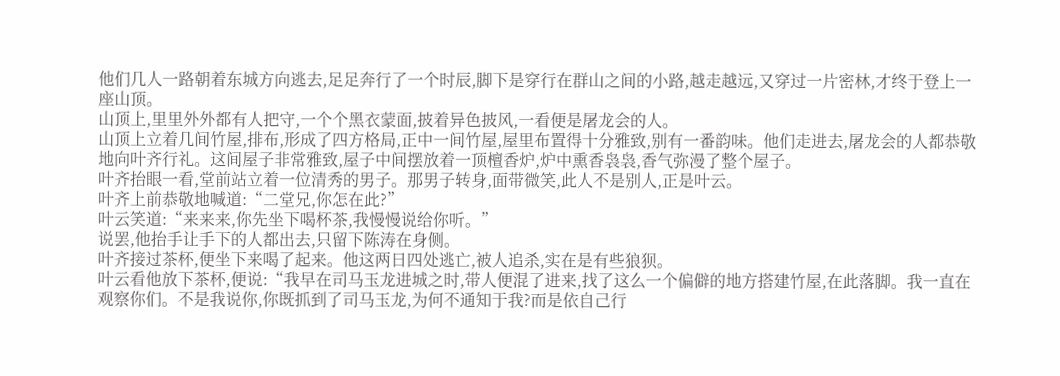他们几人一路朝着东城方向逃去,足足奔行了一个时辰,脚下是穿行在群山之间的小路,越走越远,又穿过一片密林,才终于登上一座山顶。
山顶上,里里外外都有人把守,一个个黑衣蒙面,披着异色披风,一看便是屠龙会的人。
山顶上立着几间竹屋,排布,形成了四方格局,正中一间竹屋,屋里布置得十分雅致,别有一番韵味。他们走进去,屠龙会的人都恭敬地向叶齐行礼。这间屋子非常雅致,屋子中间摆放着一顶檀香炉,炉中熏香袅袅,香气弥漫了整个屋子。
叶齐抬眼一看,堂前站立着一位清秀的男子。那男子转身,面带微笑,此人不是别人,正是叶云。
叶齐上前恭敬地喊道:“二堂兄,你怎在此?”
叶云笑道:“来来来,你先坐下喝杯茶,我慢慢说给你听。”
说罢,他抬手让手下的人都出去,只留下陈涛在身侧。
叶齐接过茶杯,便坐下来喝了起来。他这两日四处逃亡,被人追杀,实在是有些狼狈。
叶云看他放下茶杯,便说:“我早在司马玉龙进城之时,带人便混了进来,找了这么一个偏僻的地方搭建竹屋,在此落脚。我一直在观察你们。不是我说你,你既抓到了司马玉龙,为何不通知于我?而是依自己行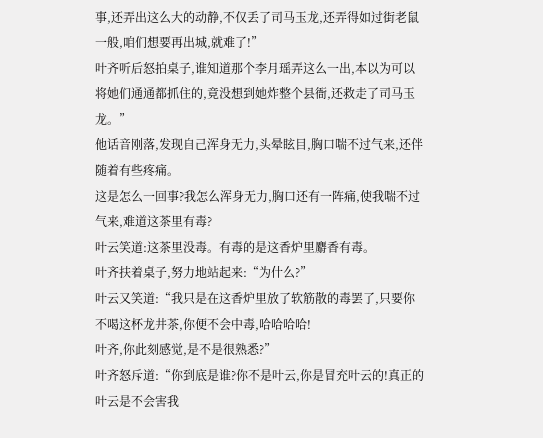事,还弄出这么大的动静,不仅丢了司马玉龙,还弄得如过街老鼠一般,咱们想要再出城,就难了!”
叶齐听后怒拍桌子,谁知道那个李月瑶弄这么一出,本以为可以将她们通通都抓住的,竟没想到她炸整个县衙,还救走了司马玉龙。”
他话音刚落,发现自己浑身无力,头晕眩目,胸口喘不过气来,还伴随着有些疼痛。
这是怎么一回事?我怎么浑身无力,胸口还有一阵痛,使我喘不过气来,难道这茶里有毒?
叶云笑道:这茶里没毒。有毒的是这香炉里麝香有毒。
叶齐扶着桌子,努力地站起来:“为什么?”
叶云又笑道:“我只是在这香炉里放了软筋散的毒罢了,只要你不喝这杯龙井茶,你便不会中毒,哈哈哈哈!
叶齐,你此刻感觉,是不是很熟悉?”
叶齐怒斥道:“你到底是谁?你不是叶云,你是冒充叶云的!真正的叶云是不会害我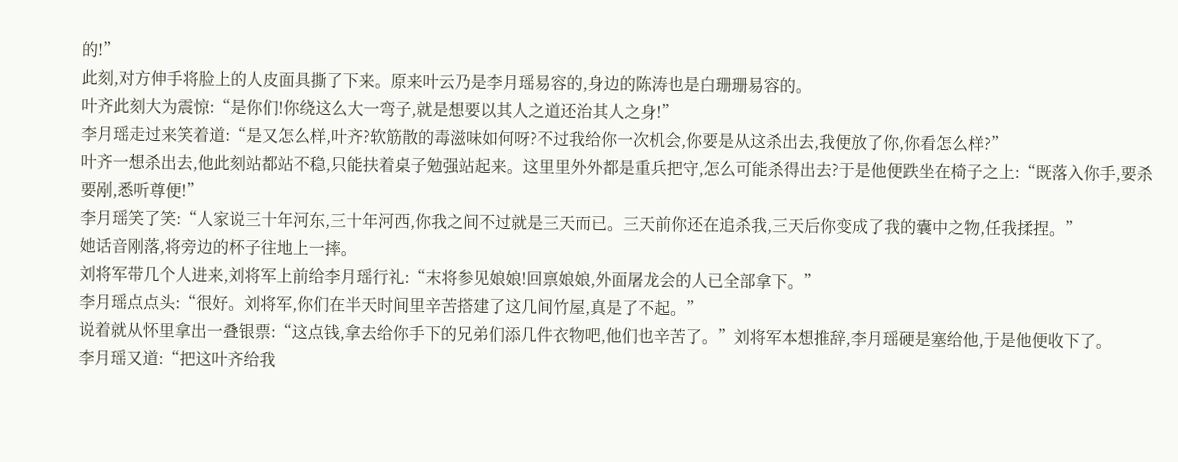的!”
此刻,对方伸手将脸上的人皮面具撕了下来。原来叶云乃是李月瑶易容的,身边的陈涛也是白珊珊易容的。
叶齐此刻大为震惊:“是你们!你绕这么大一弯子,就是想要以其人之道还治其人之身!”
李月瑶走过来笑着道:“是又怎么样,叶齐?软筋散的毒滋味如何呀?不过我给你一次机会,你要是从这杀出去,我便放了你,你看怎么样?”
叶齐一想杀出去,他此刻站都站不稳,只能扶着桌子勉强站起来。这里里外外都是重兵把守,怎么可能杀得出去?于是他便跌坐在椅子之上:“既落入你手,要杀要剐,悉听尊便!”
李月瑶笑了笑:“人家说三十年河东,三十年河西,你我之间不过就是三天而已。三天前你还在追杀我,三天后你变成了我的囊中之物,任我揉捏。”
她话音刚落,将旁边的杯子往地上一摔。
刘将军带几个人进来,刘将军上前给李月瑶行礼:“末将参见娘娘!回禀娘娘,外面屠龙会的人已全部拿下。”
李月瑶点点头:“很好。刘将军,你们在半天时间里辛苦搭建了这几间竹屋,真是了不起。”
说着就从怀里拿出一叠银票:“这点钱,拿去给你手下的兄弟们添几件衣物吧,他们也辛苦了。”刘将军本想推辞,李月瑶硬是塞给他,于是他便收下了。
李月瑶又道:“把这叶齐给我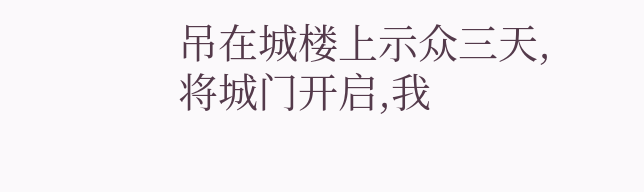吊在城楼上示众三天,将城门开启,我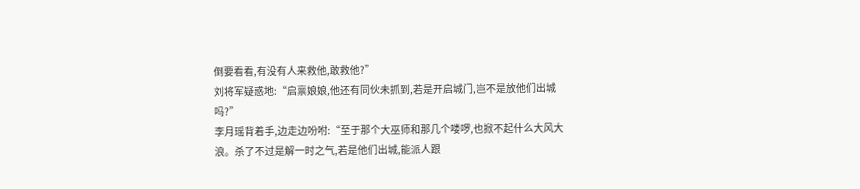倒要看看,有没有人来救他,敢救他?”
刘将军疑惑地:“启禀娘娘,他还有同伙未抓到,若是开启城门,岂不是放他们出城吗?”
李月瑶背着手,边走边吩咐:“至于那个大巫师和那几个喽啰,也掀不起什么大风大浪。杀了不过是解一时之气,若是他们出城,能派人跟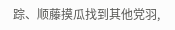踪、顺藤摸瓜找到其他党羽,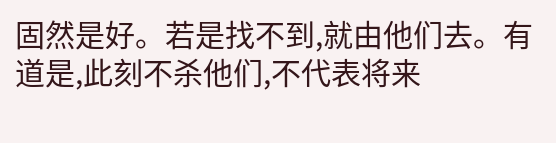固然是好。若是找不到,就由他们去。有道是,此刻不杀他们,不代表将来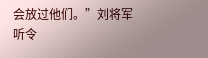会放过他们。”刘将军听令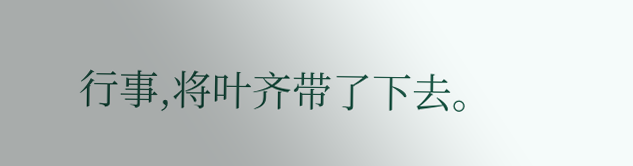行事,将叶齐带了下去。